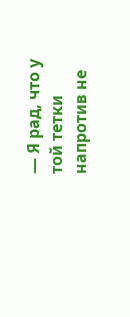— Я рад, что у той тетки напротив не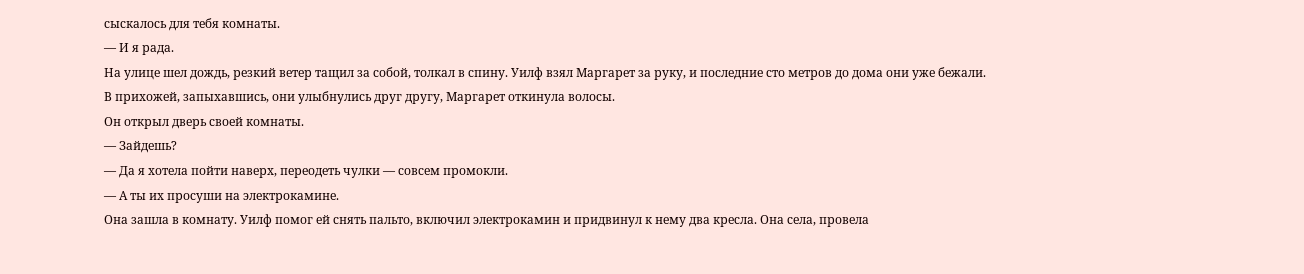сыскалось для тебя комнаты.
— И я рада.
На улице шел дождь, резкий ветер тащил за собой, толкал в спину. Уилф взял Маргарет за руку, и последние сто метров до дома они уже бежали.
В прихожей, запыхавшись, они улыбнулись друг другу, Маргарет откинула волосы.
Он открыл дверь своей комнаты.
— Зайдешь?
— Да я хотела пойти наверх, переодеть чулки — совсем промокли.
— А ты их просуши на электрокамине.
Она зашла в комнату. Уилф помог ей снять пальто, включил электрокамин и придвинул к нему два кресла. Она села, провела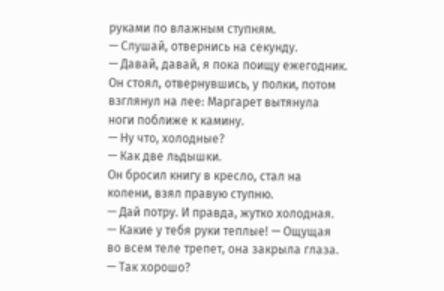руками по влажным ступням.
— Слушай, отвернись на секунду.
— Давай, давай, я пока поищу ежегодник.
Он стоял, отвернувшись, у полки, потом взглянул на лее: Маргарет вытянула ноги поближе к камину.
— Ну что, холодные?
— Как две льдышки.
Он бросил книгу в кресло, стал на колени, взял правую ступню.
— Дай потру. И правда, жутко холодная.
— Какие у тебя руки теплые! — Ощущая во всем теле трепет, она закрыла глаза.
— Так хорошо?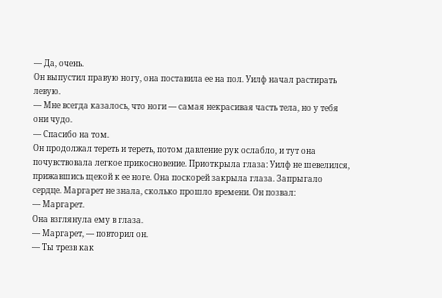— Да, очень.
Он выпустил правую ногу, она поставила ее на пол. Уилф начал растирать левую.
— Мне всегда казалось, что ноги — самая некрасивая часть тела, но у тебя они чудо.
— Спасибо на том.
Он продолжал тереть и тереть, потом давление рук ослабло, и тут она почувствовала легкое прикосновение. Приоткрыла глаза: Уилф не шевелился, прижавшись щекой к ее ноге. Она поскорей закрыла глаза. Запрыгало сердце. Маргарет не знала, сколько прошло времени. Он позвал:
— Маргарет.
Она взглянула ему в глаза.
— Маргарет, — повторил он.
— Ты трезв как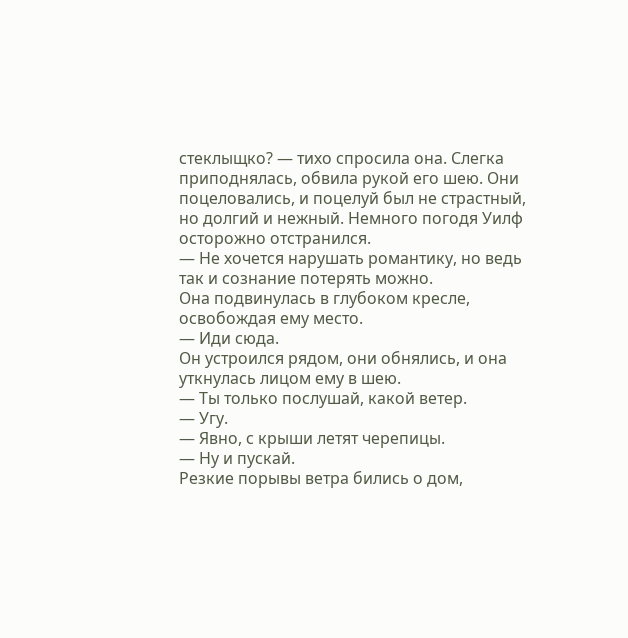стеклыщко? — тихо спросила она. Слегка приподнялась, обвила рукой его шею. Они поцеловались, и поцелуй был не страстный, но долгий и нежный. Немного погодя Уилф осторожно отстранился.
— Не хочется нарушать романтику, но ведь так и сознание потерять можно.
Она подвинулась в глубоком кресле, освобождая ему место.
— Иди сюда.
Он устроился рядом, они обнялись, и она уткнулась лицом ему в шею.
— Ты только послушай, какой ветер.
— Угу.
— Явно, с крыши летят черепицы.
— Ну и пускай.
Резкие порывы ветра бились о дом,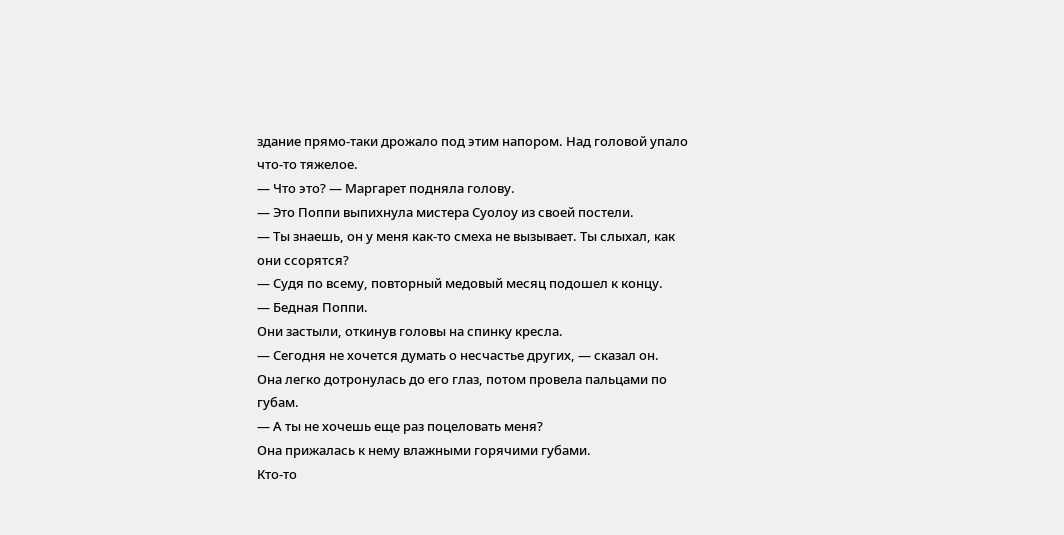здание прямо‑таки дрожало под этим напором. Над головой упало что‑то тяжелое.
— Что это? — Маргарет подняла голову.
— Это Поппи выпихнула мистера Суолоу из своей постели.
— Ты знаешь, он у меня как‑то смеха не вызывает. Ты слыхал, как они ссорятся?
— Судя по всему, повторный медовый месяц подошел к концу.
— Бедная Поппи.
Они застыли, откинув головы на спинку кресла.
— Сегодня не хочется думать о несчастье других, — сказал он.
Она легко дотронулась до его глаз, потом провела пальцами по губам.
— А ты не хочешь еще раз поцеловать меня?
Она прижалась к нему влажными горячими губами.
Кто‑то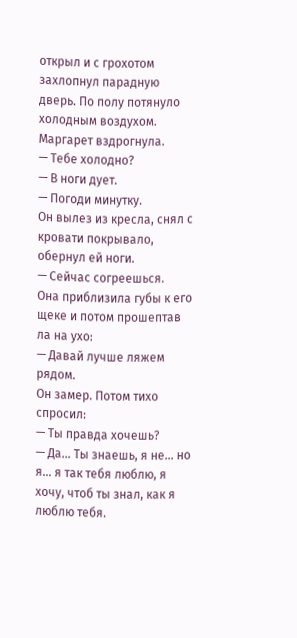открыл и с грохотом захлопнул парадную дверь. По полу потянуло холодным воздухом. Маргарет вздрогнула.
— Тебе холодно?
— В ноги дует.
— Погоди минутку.
Он вылез из кресла, снял с кровати покрывало, обернул ей ноги.
— Сейчас согреешься.
Она приблизила губы к его щеке и потом прошептав ла на ухо:
— Давай лучше ляжем рядом.
Он замер. Потом тихо спросил:
— Ты правда хочешь?
— Да… Ты знаешь, я не… но я… я так тебя люблю, я хочу, чтоб ты знал, как я люблю тебя.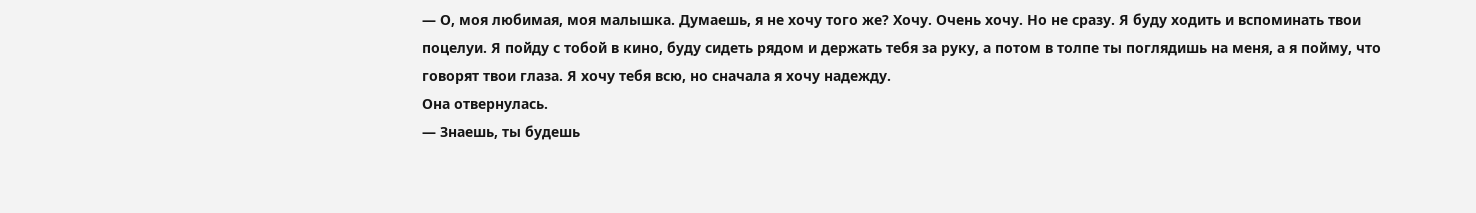— О, моя любимая, моя малышка. Думаешь, я не хочу того же? Хочу. Очень хочу. Но не сразу. Я буду ходить и вспоминать твои поцелуи. Я пойду с тобой в кино, буду сидеть рядом и держать тебя за руку, а потом в толпе ты поглядишь на меня, а я пойму, что говорят твои глаза. Я хочу тебя всю, но сначала я хочу надежду.
Она отвернулась.
— Знаешь, ты будешь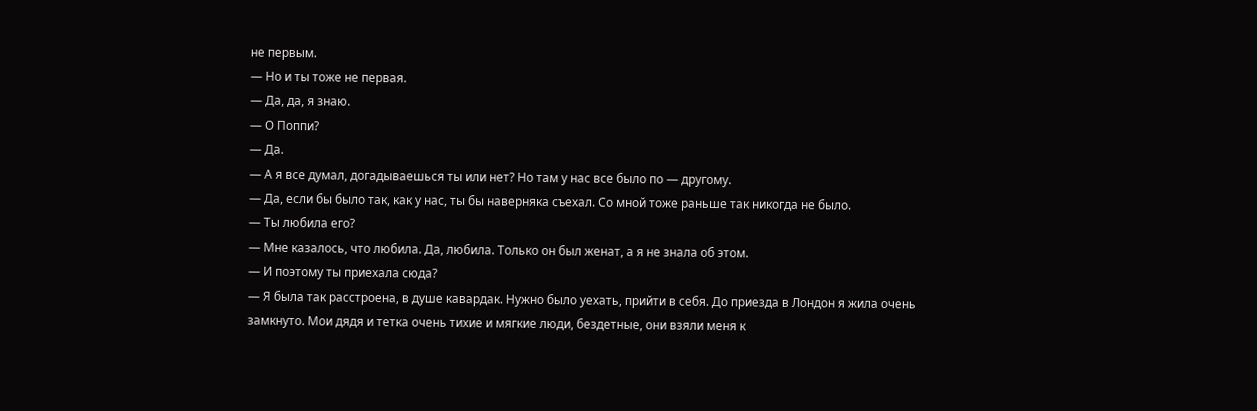не первым.
— Но и ты тоже не первая.
— Да, да, я знаю.
— О Поппи?
— Да.
— А я все думал, догадываешься ты или нет? Но там у нас все было по — другому.
— Да, если бы было так, как у нас, ты бы наверняка съехал. Со мной тоже раньше так никогда не было.
— Ты любила его?
— Мне казалось, что любила. Да, любила. Только он был женат, а я не знала об этом.
— И поэтому ты приехала сюда?
— Я была так расстроена, в душе кавардак. Нужно было уехать, прийти в себя. До приезда в Лондон я жила очень замкнуто. Мои дядя и тетка очень тихие и мягкие люди, бездетные, они взяли меня к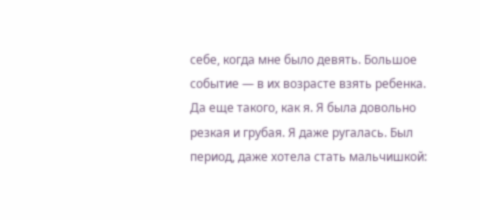себе, когда мне было девять. Большое событие — в их возрасте взять ребенка. Да еще такого, как я. Я была довольно резкая и грубая. Я даже ругалась. Был период, даже хотела стать мальчишкой: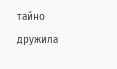тайно дружила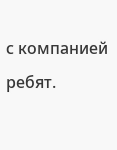с компанией ребят.